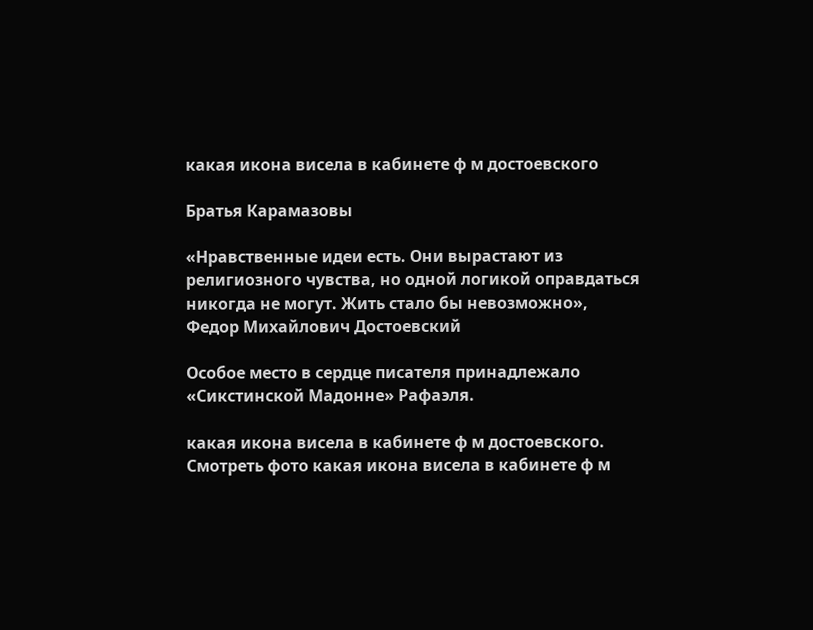какая икона висела в кабинете ф м достоевского

Братья Карамазовы

«Нравственные идеи есть. Они вырастают из религиозного чувства, но одной логикой оправдаться никогда не могут. Жить стало бы невозможно», Федор Михайлович Достоевский

Особое место в сердце писателя принадлежало «Сикстинской Мадонне» Рафаэля.

какая икона висела в кабинете ф м достоевского. Смотреть фото какая икона висела в кабинете ф м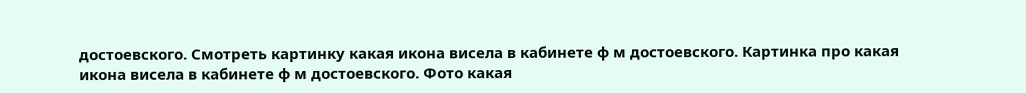достоевского. Смотреть картинку какая икона висела в кабинете ф м достоевского. Картинка про какая икона висела в кабинете ф м достоевского. Фото какая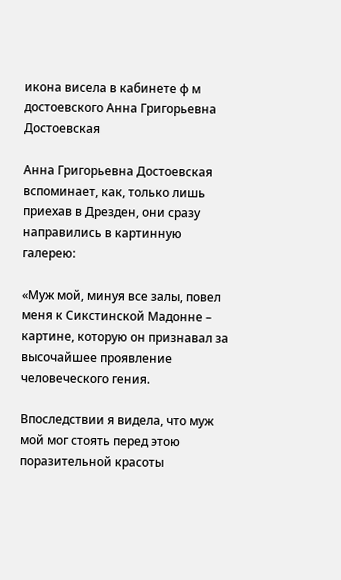икона висела в кабинете ф м достоевского Анна Григорьевна Достоевская

Анна Григорьевна Достоевская вспоминает, как, только лишь приехав в Дрезден, они сразу направились в картинную галерею:

«Муж мой, минуя все залы, повел меня к Сикстинской Мадонне – картине, которую он признавал за высочайшее проявление человеческого гения.

Впоследствии я видела, что муж мой мог стоять перед этою поразительной красоты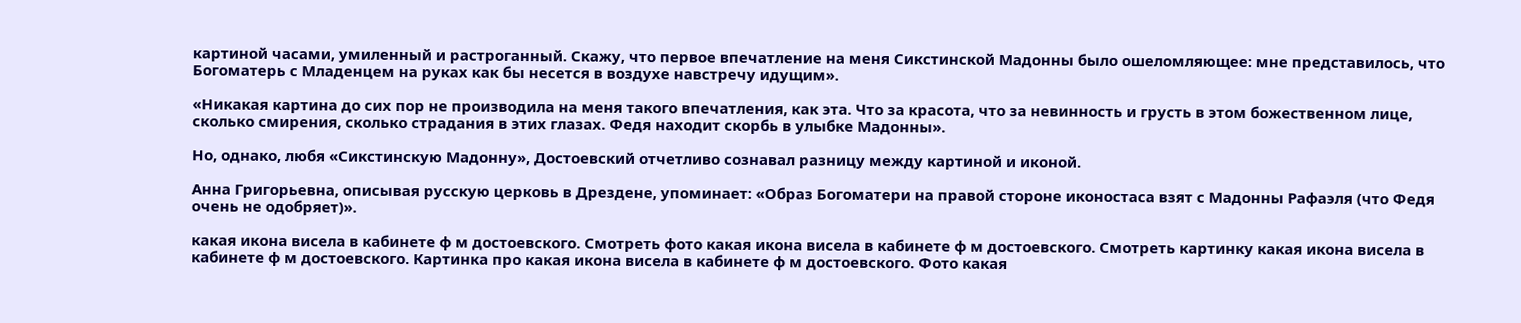картиной часами, умиленный и растроганный. Скажу, что первое впечатление на меня Сикстинской Мадонны было ошеломляющее: мне представилось, что Богоматерь с Младенцем на руках как бы несется в воздухе навстречу идущим».

«Никакая картина до сих пор не производила на меня такого впечатления, как эта. Что за красота, что за невинность и грусть в этом божественном лице, сколько смирения, сколько страдания в этих глазах. Федя находит скорбь в улыбке Мадонны».

Но, однако, любя «Сикстинскую Мадонну», Достоевский отчетливо сознавал разницу между картиной и иконой.

Анна Григорьевна, описывая русскую церковь в Дрездене, упоминает: «Образ Богоматери на правой стороне иконостаса взят с Мадонны Рафаэля (что Федя очень не одобряет)».

какая икона висела в кабинете ф м достоевского. Смотреть фото какая икона висела в кабинете ф м достоевского. Смотреть картинку какая икона висела в кабинете ф м достоевского. Картинка про какая икона висела в кабинете ф м достоевского. Фото какая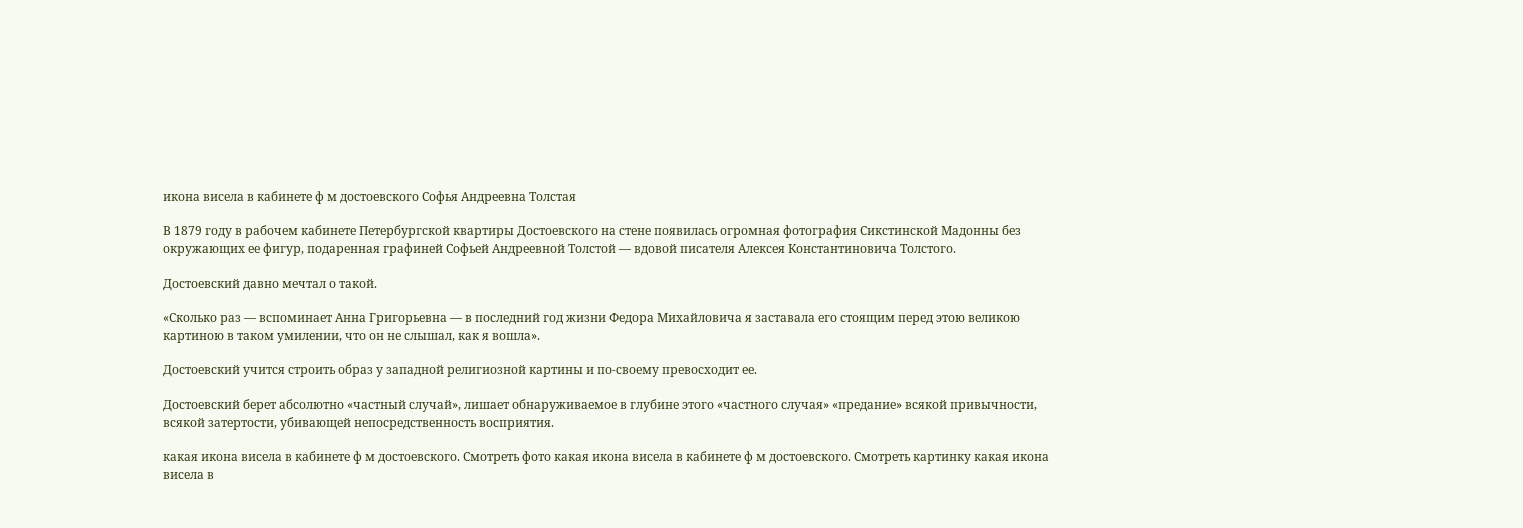икона висела в кабинете ф м достоевского Софья Андреевна Толстая

В 1879 году в рабочем кабинете Петербургской квартиры Достоевского на стене появилась огромная фотография Сикстинской Мадонны без окружающих ее фигур, подаренная графиней Софьей Андреевной Толстой — вдовой писателя Алексея Константиновича Толстого.

Достоевский давно мечтал о такой.

«Сколько раз — вспоминает Анна Григорьевна — в последний год жизни Федора Михайловича я заставала его стоящим перед этою великою картиною в таком умилении, что он не слышал, как я вошла».

Достоевский учится строить образ у западной религиозной картины и по-своему превосходит ее.

Достоевский берет абсолютно «частный случай», лишает обнаруживаемое в глубине этого «частного случая» «предание» всякой привычности, всякой затертости, убивающей непосредственность восприятия.

какая икона висела в кабинете ф м достоевского. Смотреть фото какая икона висела в кабинете ф м достоевского. Смотреть картинку какая икона висела в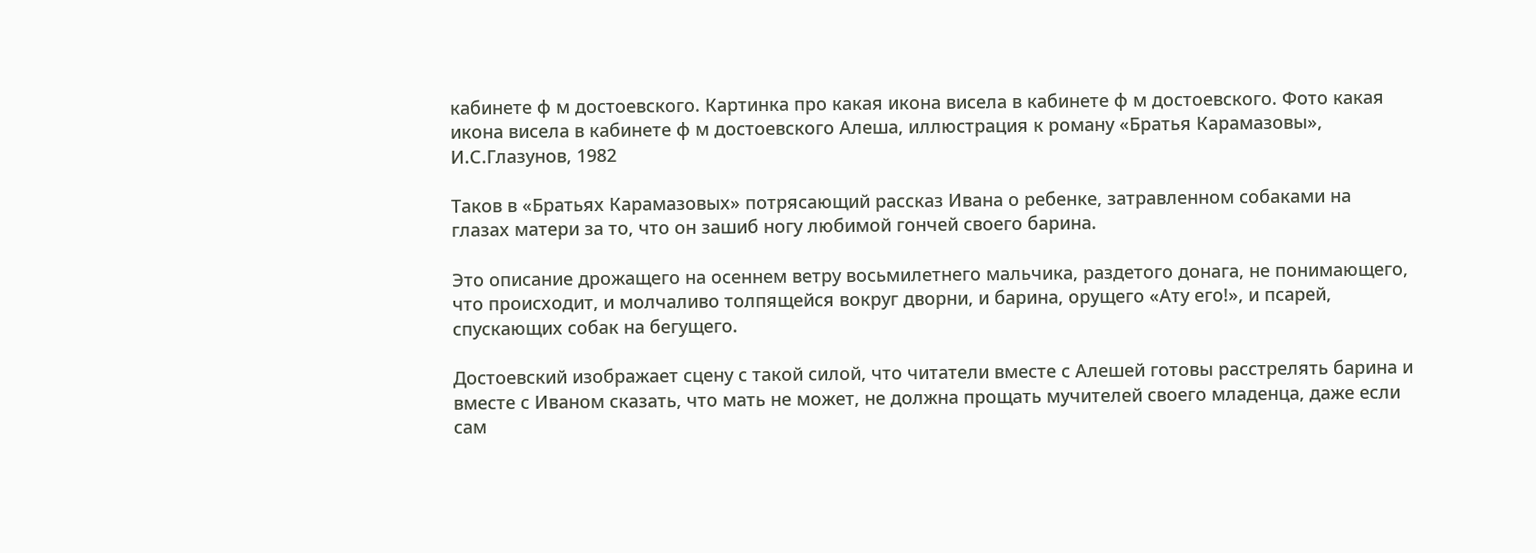кабинете ф м достоевского. Картинка про какая икона висела в кабинете ф м достоевского. Фото какая икона висела в кабинете ф м достоевского Алеша, иллюстрация к роману «Братья Карамазовы», И.С.Глазунов, 1982

Таков в «Братьях Карамазовых» потрясающий рассказ Ивана о ребенке, затравленном собаками на глазах матери за то, что он зашиб ногу любимой гончей своего барина.

Это описание дрожащего на осеннем ветру восьмилетнего мальчика, раздетого донага, не понимающего, что происходит, и молчаливо толпящейся вокруг дворни, и барина, орущего «Ату его!», и псарей, спускающих собак на бегущего.

Достоевский изображает сцену с такой силой, что читатели вместе с Алешей готовы расстрелять барина и вместе с Иваном сказать, что мать не может, не должна прощать мучителей своего младенца, даже если сам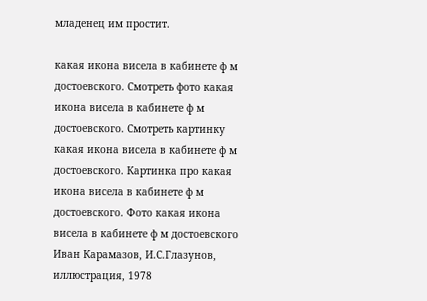младенец им простит.

какая икона висела в кабинете ф м достоевского. Смотреть фото какая икона висела в кабинете ф м достоевского. Смотреть картинку какая икона висела в кабинете ф м достоевского. Картинка про какая икона висела в кабинете ф м достоевского. Фото какая икона висела в кабинете ф м достоевского Иван Карамазов, И.С.Глазунов, иллюстрация, 1978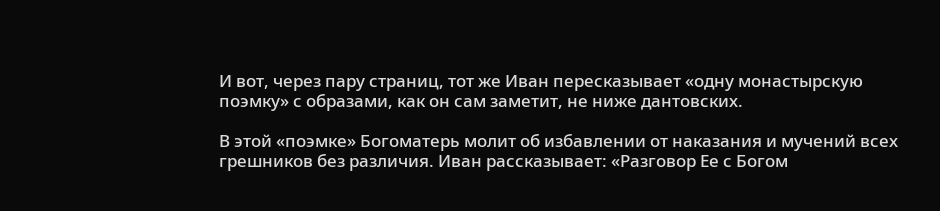И вот, через пару страниц, тот же Иван пересказывает «одну монастырскую поэмку» с образами, как он сам заметит, не ниже дантовских.

В этой «поэмке» Богоматерь молит об избавлении от наказания и мучений всех грешников без различия. Иван рассказывает: «Разговор Ее с Богом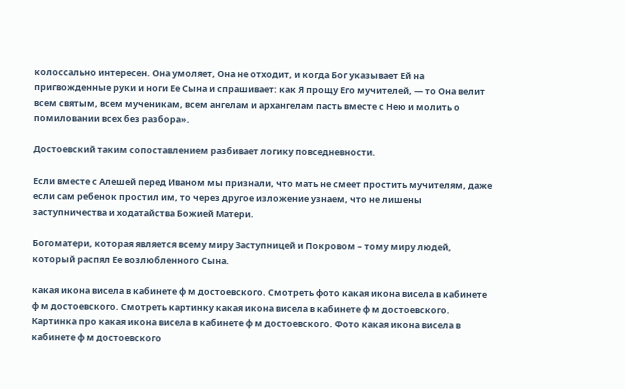колоссально интересен. Она умоляет, Она не отходит, и когда Бог указывает Ей на пригвожденные руки и ноги Ее Сына и спрашивает: как Я прощу Его мучителей, — то Она велит всем святым, всем мученикам, всем ангелам и архангелам пасть вместе с Нею и молить о помиловании всех без разбора».

Достоевский таким сопоставлением разбивает логику повседневности.

Если вместе с Алешей перед Иваном мы признали, что мать не смеет простить мучителям, даже если сам ребенок простил им, то через другое изложение узнаем, что не лишены заступничества и ходатайства Божией Матери.

Богоматери, которая является всему миру Заступницей и Покровом – тому миру людей, который распял Ее возлюбленного Сына.

какая икона висела в кабинете ф м достоевского. Смотреть фото какая икона висела в кабинете ф м достоевского. Смотреть картинку какая икона висела в кабинете ф м достоевского. Картинка про какая икона висела в кабинете ф м достоевского. Фото какая икона висела в кабинете ф м достоевского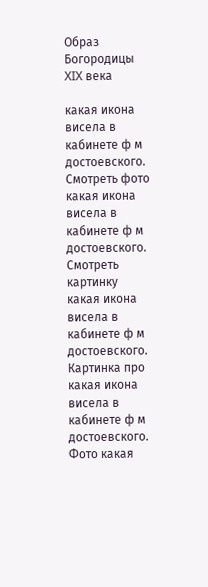Образ Богородицы XIX века

какая икона висела в кабинете ф м достоевского. Смотреть фото какая икона висела в кабинете ф м достоевского. Смотреть картинку какая икона висела в кабинете ф м достоевского. Картинка про какая икона висела в кабинете ф м достоевского. Фото какая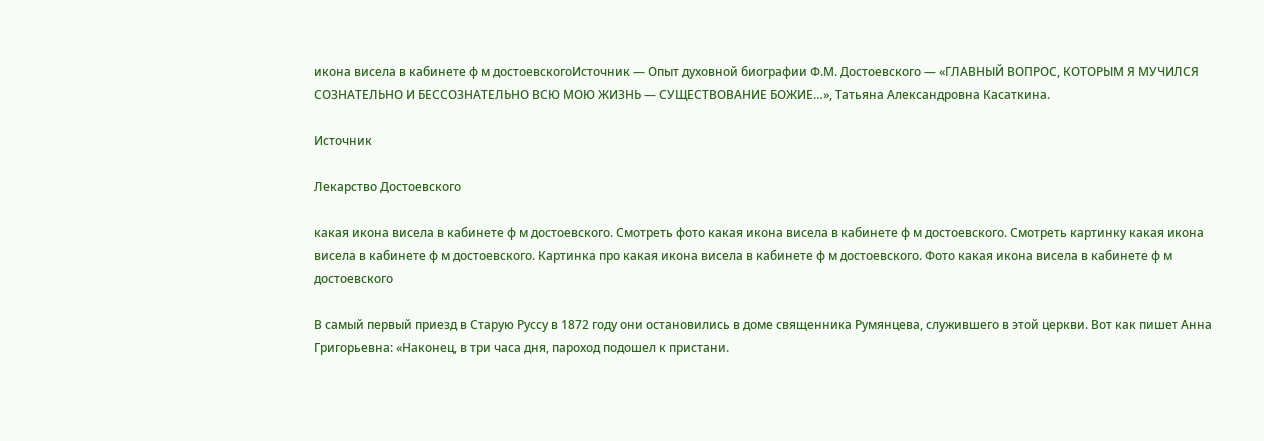икона висела в кабинете ф м достоевскогоИсточник — Опыт духовной биографии Ф.М. Достоевского — «ГЛАВНЫЙ ВОПРОС, КОТОРЫМ Я МУЧИЛСЯ СОЗНАТЕЛЬНО И БЕССОЗНАТЕЛЬНО ВСЮ МОЮ ЖИЗНЬ — СУЩЕСТВОВАНИЕ БОЖИЕ…», Татьяна Александровна Касаткина.

Источник

Лекарство Достоевского

какая икона висела в кабинете ф м достоевского. Смотреть фото какая икона висела в кабинете ф м достоевского. Смотреть картинку какая икона висела в кабинете ф м достоевского. Картинка про какая икона висела в кабинете ф м достоевского. Фото какая икона висела в кабинете ф м достоевского

В самый первый приезд в Старую Руссу в 1872 году они остановились в доме священника Румянцева, служившего в этой церкви. Вот как пишет Анна Григорьевна: «Наконец, в три часа дня, пароход подошел к пристани.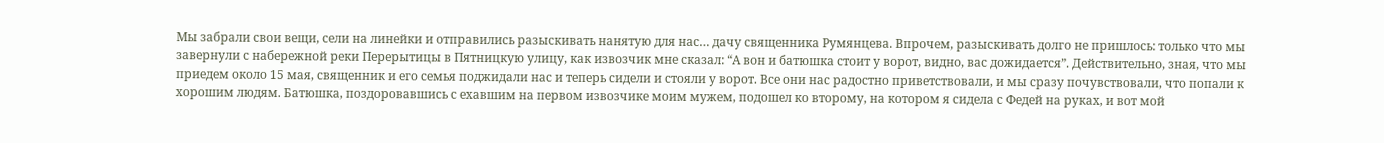Мы забрали свои вещи, сели на линейки и отправились разыскивать нанятую для нас… дачу священника Румянцева. Впрочем, разыскивать долго не пришлось: только что мы завернули с набережной реки Перерытицы в Пятницкую улицу, как извозчик мне сказал: “А вон и батюшка стоит у ворот, видно, вас дожидается”. Действительно, зная, что мы приедем около 15 мая, священник и его семья поджидали нас и теперь сидели и стояли у ворот. Все они нас радостно приветствовали, и мы сразу почувствовали, что попали к хорошим людям. Батюшка, поздоровавшись с ехавшим на первом извозчике моим мужем, подошел ко второму, на котором я сидела с Федей на руках, и вот мой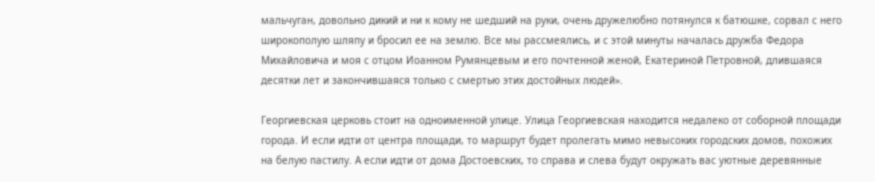мальчуган, довольно дикий и ни к кому не шедший на руки, очень дружелюбно потянулся к батюшке, сорвал с него широкополую шляпу и бросил ее на землю. Все мы рассмеялись, и с этой минуты началась дружба Федора Михайловича и моя с отцом Иоанном Румянцевым и его почтенной женой, Екатериной Петровной, длившаяся десятки лет и закончившаяся только с смертью этих достойных людей».

Георгиевская церковь стоит на одноименной улице. Улица Георгиевская находится недалеко от соборной площади города. И если идти от центра площади, то маршрут будет пролегать мимо невысоких городских домов, похожих на белую пастилу. А если идти от дома Достоевских, то справа и слева будут окружать вас уютные деревянные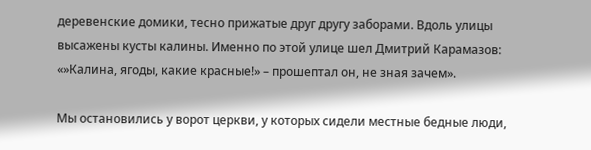деревенские домики, тесно прижатые друг другу заборами. Вдоль улицы высажены кусты калины. Именно по этой улице шел Дмитрий Карамазов: «»Калина, ягоды, какие красные!» – прошептал он, не зная зачем».

Мы остановились у ворот церкви, у которых сидели местные бедные люди,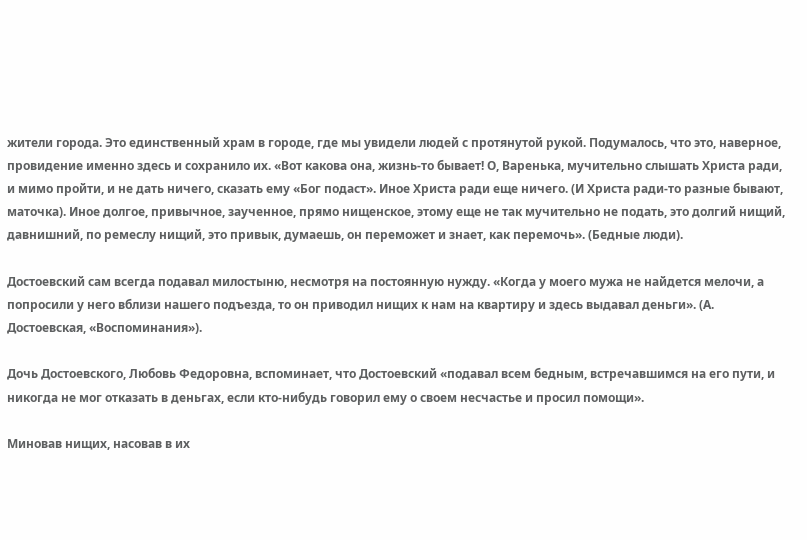жители города. Это единственный храм в городе, где мы увидели людей с протянутой рукой. Подумалось, что это, наверное, провидение именно здесь и сохранило их. «Вот какова она, жизнь-то бывает! О, Варенька, мучительно слышать Христа ради, и мимо пройти, и не дать ничего, сказать ему «Бог подаст». Иное Христа ради еще ничего. (И Христа ради-то разные бывают, маточка). Иное долгое, привычное, заученное, прямо нищенское, этому еще не так мучительно не подать, это долгий нищий, давнишний, по ремеслу нищий, это привык, думаешь, он переможет и знает, как перемочь». (Бедные люди).

Достоевский сам всегда подавал милостыню, несмотря на постоянную нужду. «Когда у моего мужа не найдется мелочи, а попросили у него вблизи нашего подъезда, то он приводил нищих к нам на квартиру и здесь выдавал деньги». (А. Достоевская, «Воспоминания»).

Дочь Достоевского, Любовь Федоровна, вспоминает, что Достоевский «подавал всем бедным, встречавшимся на его пути, и никогда не мог отказать в деньгах, если кто-нибудь говорил ему о своем несчастье и просил помощи».

Миновав нищих, насовав в их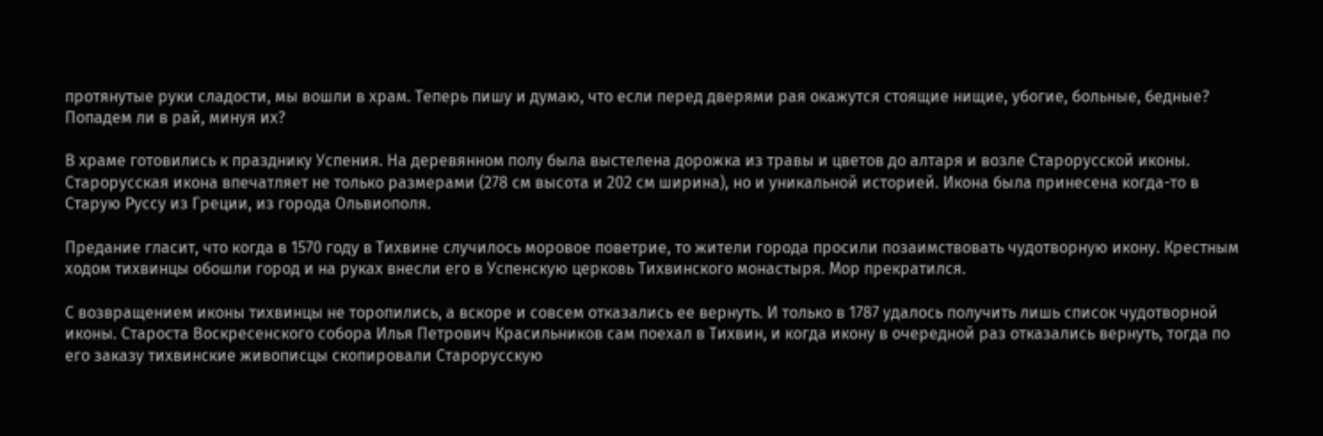протянутые руки сладости, мы вошли в храм. Теперь пишу и думаю, что если перед дверями рая окажутся стоящие нищие, убогие, больные, бедные? Попадем ли в рай, минуя их?

В храме готовились к празднику Успения. На деревянном полу была выстелена дорожка из травы и цветов до алтаря и возле Старорусской иконы. Старорусская икона впечатляет не только размерами (278 см высота и 202 см ширина), но и уникальной историей. Икона была принесена когда-то в Старую Руссу из Греции, из города Ольвиополя.

Предание гласит, что когда в 1570 году в Тихвине случилось моровое поветрие, то жители города просили позаимствовать чудотворную икону. Крестным ходом тихвинцы обошли город и на руках внесли его в Успенскую церковь Тихвинского монастыря. Мор прекратился.

С возвращением иконы тихвинцы не торопились, а вскоре и совсем отказались ее вернуть. И только в 1787 удалось получить лишь список чудотворной иконы. Староста Воскресенского собора Илья Петрович Красильников сам поехал в Тихвин, и когда икону в очередной раз отказались вернуть, тогда по его заказу тихвинские живописцы скопировали Старорусскую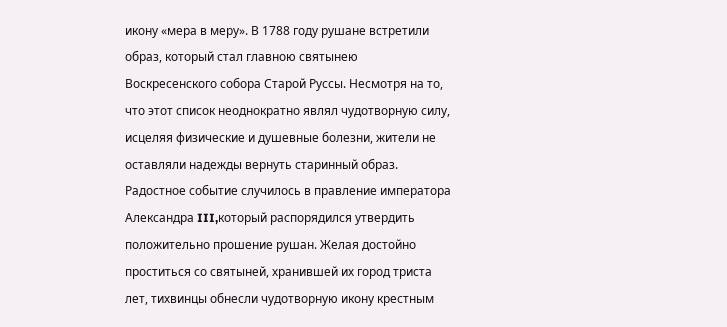икону «мера в меру». В 1788 году рушане встретили образ, который стал главною святынею Воскресенского собора Старой Руссы. Несмотря на то, что этот список неоднократно являл чудотворную силу, исцеляя физические и душевные болезни, жители не оставляли надежды вернуть старинный образ. Радостное событие случилось в правление императора Александра III,который распорядился утвердить положительно прошение рушан. Желая достойно проститься со святыней, хранившей их город триста лет, тихвинцы обнесли чудотворную икону крестным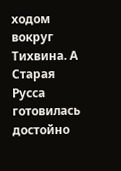ходом вокруг Тихвина. А Старая Русса готовилась достойно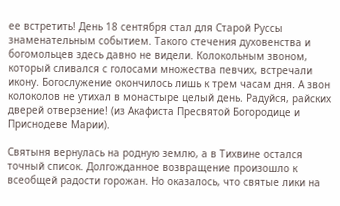ее встретить! День 18 сентября стал для Старой Руссы знаменательным событием. Такого стечения духовенства и богомольцев здесь давно не видели. Колокольным звоном, который сливался с голосами множества певчих, встречали икону. Богослужение окончилось лишь к трем часам дня. А звон колоколов не утихал в монастыре целый день. Радуйся, райских дверей отверзение! (из Акафиста Пресвятой Богородице и Приснодеве Марии).

Святыня вернулась на родную землю, а в Тихвине остался точный список. Долгожданное возвращение произошло к всеобщей радости горожан. Но оказалось, что святые лики на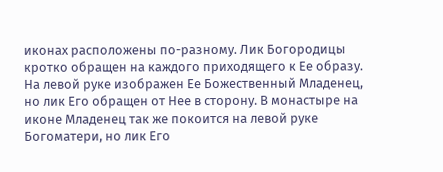иконах расположены по-разному. Лик Богородицы кротко обращен на каждого приходящего к Ее образу. На левой руке изображен Ее Божественный Младенец, но лик Его обращен от Нее в сторону. В монастыре на иконе Младенец так же покоится на левой руке Богоматери, но лик Его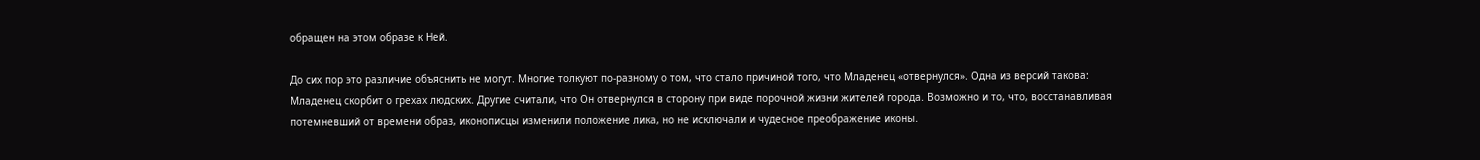обращен на этом образе к Ней.

До сих пор это различие объяснить не могут. Многие толкуют по-разному о том, что стало причиной того, что Младенец «отвернулся». Одна из версий такова: Младенец скорбит о грехах людских. Другие считали, что Он отвернулся в сторону при виде порочной жизни жителей города. Возможно и то, что, восстанавливая потемневший от времени образ, иконописцы изменили положение лика, но не исключали и чудесное преображение иконы.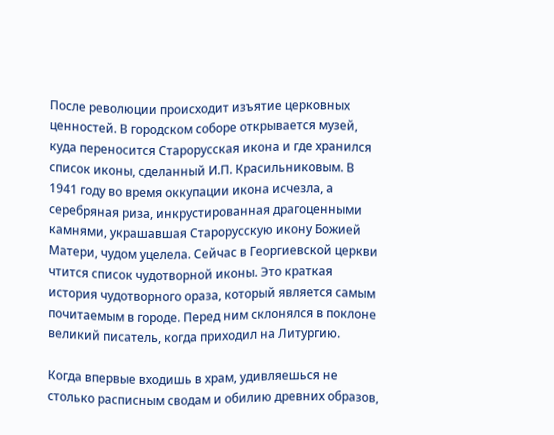После революции происходит изъятие церковных ценностей. В городском соборе открывается музей, куда переносится Старорусская икона и где хранился список иконы, сделанный И.П. Красильниковым. В 1941 году во время оккупации икона исчезла, а серебряная риза, инкрустированная драгоценными камнями, украшавшая Старорусскую икону Божией Матери, чудом уцелела. Сейчас в Георгиевской церкви чтится список чудотворной иконы. Это краткая история чудотворного ораза, который является самым почитаемым в городе. Перед ним склонялся в поклоне великий писатель, когда приходил на Литургию.

Когда впервые входишь в храм, удивляешься не столько расписным сводам и обилию древних образов,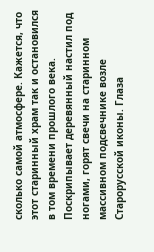сколько самой атмосфере. Кажется, что этот старинный храм так и остановился в том времени прошлого века. Поскрипывает деревянный настил под ногами, горят свечи на старинном массивном подсвечнике возле Старорусской иконы. Глаза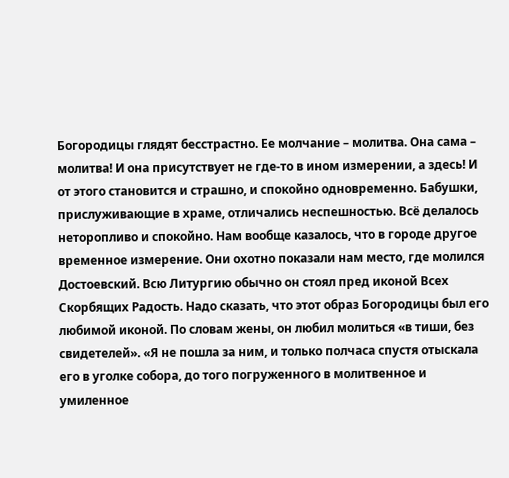Богородицы глядят бесстрастно. Ее молчание – молитва. Она сама – молитва! И она присутствует не где-то в ином измерении, а здесь! И от этого становится и страшно, и спокойно одновременно. Бабушки, прислуживающие в храме, отличались неспешностью. Всё делалось неторопливо и спокойно. Нам вообще казалось, что в городе другое временное измерение. Они охотно показали нам место, где молился Достоевский. Всю Литургию обычно он стоял пред иконой Всех Скорбящих Радость. Надо сказать, что этот образ Богородицы был его любимой иконой. По словам жены, он любил молиться «в тиши, без свидетелей». «Я не пошла за ним, и только полчаса спустя отыскала его в уголке собора, до того погруженного в молитвенное и умиленное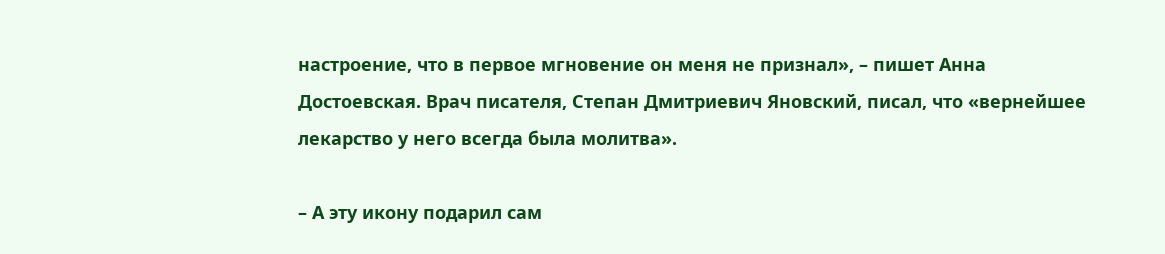настроение, что в первое мгновение он меня не признал», – пишет Анна Достоевская. Врач писателя, Степан Дмитриевич Яновский, писал, что «вернейшее лекарство у него всегда была молитва».

– А эту икону подарил сам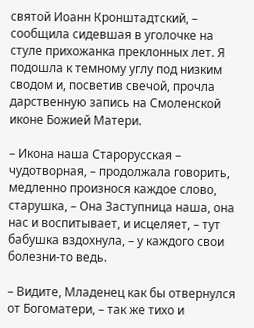святой Иоанн Кронштадтский, – сообщила сидевшая в уголочке на стуле прихожанка преклонных лет. Я подошла к темному углу под низким сводом и, посветив свечой, прочла дарственную запись на Смоленской иконе Божией Матери.

– Икона наша Старорусская – чудотворная, – продолжала говорить, медленно произнося каждое слово, старушка, – Она Заступница наша, она нас и воспитывает, и исцеляет, – тут бабушка вздохнула, – у каждого свои болезни-то ведь.

– Видите, Младенец как бы отвернулся от Богоматери, – так же тихо и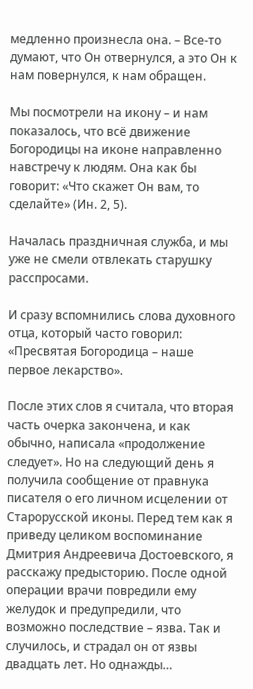медленно произнесла она. – Все-то думают, что Он отвернулся, а это Он к нам повернулся, к нам обращен.

Мы посмотрели на икону – и нам показалось, что всё движение Богородицы на иконе направленно навстречу к людям. Она как бы говорит: «Что скажет Он вам, то сделайте» (Ин. 2, 5).

Началась праздничная служба, и мы уже не смели отвлекать старушку расспросами.

И сразу вспомнились слова духовного отца, который часто говорил: «Пресвятая Богородица – наше первое лекарство».

После этих слов я считала, что вторая часть очерка закончена, и как обычно, написала «продолжение следует». Но на следующий день я получила сообщение от правнука писателя о его личном исцелении от Старорусской иконы. Перед тем как я приведу целиком воспоминание Дмитрия Андреевича Достоевского, я расскажу предысторию. После одной операции врачи повредили ему желудок и предупредили, что возможно последствие – язва. Так и случилось, и страдал он от язвы двадцать лет. Но однажды…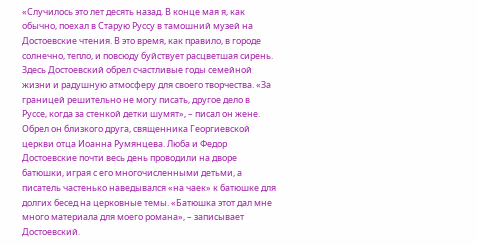«Случилось это лет десять назад. В конце мая я, как обычно, поехал в Старую Руссу в тамошний музей на Достоевские чтения. В это время, как правило, в городе солнечно, тепло, и повсюду буйствует расцветшая сирень. Здесь Достоевский обрел счастливые годы семейной жизни и радушную атмосферу для своего творчества. «За границей решительно не могу писать, другое дело в Руссе, когда за стенкой детки шумят», – писал он жене. Обрел он близкого друга, священника Георгиевской церкви отца Иоанна Румянцева. Люба и Федор Достоевские почти весь день проводили на дворе батюшки, играя с его многочисленными детьми, а писатель частенько наведывался «на чаек» к батюшке для долгих бесед на церковные темы. «Батюшка этот дал мне много материала для моего романа», – записывает Достоевский.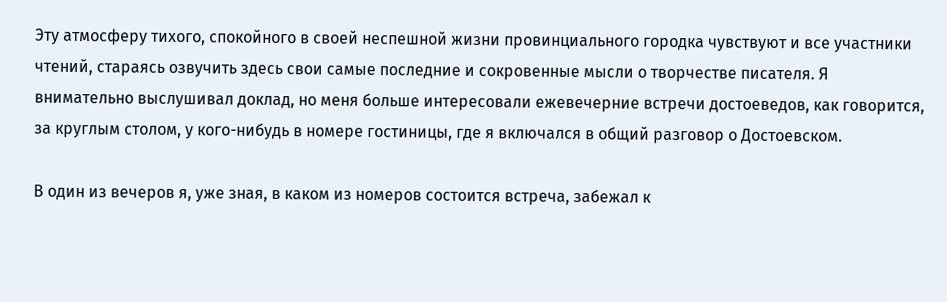Эту атмосферу тихого, спокойного в своей неспешной жизни провинциального городка чувствуют и все участники чтений, стараясь озвучить здесь свои самые последние и сокровенные мысли о творчестве писателя. Я внимательно выслушивал доклад, но меня больше интересовали ежевечерние встречи достоеведов, как говорится, за круглым столом, у кого-нибудь в номере гостиницы, где я включался в общий разговор о Достоевском.

В один из вечеров я, уже зная, в каком из номеров состоится встреча, забежал к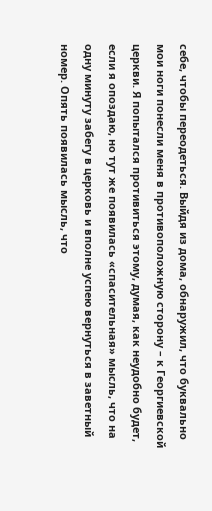себе, чтобы переодеться. Выйдя из дома, обнаружил, что буквально мои ноги понесли меня в противоположную сторону – к Георгиевской церкви. Я попытался противиться этому, думая, как неудобно будет, если я опоздаю, но тут же появилась «спасительная» мысль, что на одну минуту забегу в церковь и вполне успею вернуться в заветный номер. Опять появилась мысль, что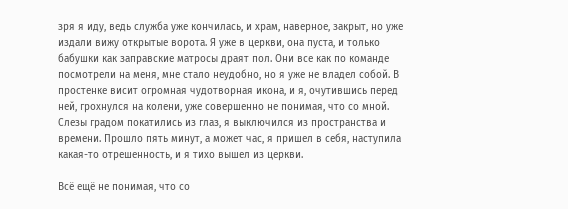зря я иду, ведь служба уже кончилась, и храм, наверное, закрыт, но уже издали вижу открытые ворота. Я уже в церкви, она пуста, и только бабушки как заправские матросы драят пол. Они все как по команде посмотрели на меня, мне стало неудобно, но я уже не владел собой. В простенке висит огромная чудотворная икона, и я, очутившись перед ней, грохнулся на колени, уже совершенно не понимая, что со мной. Слезы градом покатились из глаз, я выключился из пространства и времени. Прошло пять минут, а может час, я пришел в себя, наступила какая-то отрешенность, и я тихо вышел из церкви.

Всё ещё не понимая, что со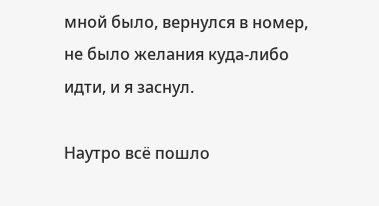мной было, вернулся в номер, не было желания куда-либо идти, и я заснул.

Наутро всё пошло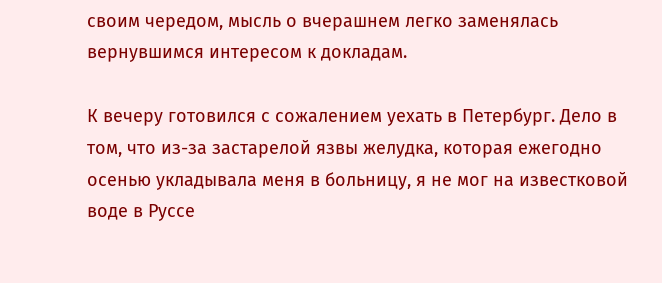своим чередом, мысль о вчерашнем легко заменялась вернувшимся интересом к докладам.

К вечеру готовился с сожалением уехать в Петербург. Дело в том, что из-за застарелой язвы желудка, которая ежегодно осенью укладывала меня в больницу, я не мог на известковой воде в Руссе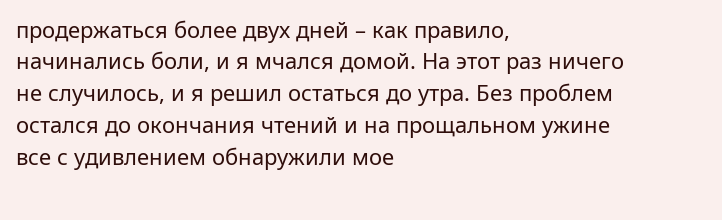продержаться более двух дней – как правило, начинались боли, и я мчался домой. На этот раз ничего не случилось, и я решил остаться до утра. Без проблем остался до окончания чтений и на прощальном ужине все с удивлением обнаружили мое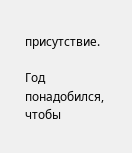присутствие.

Год понадобился, чтобы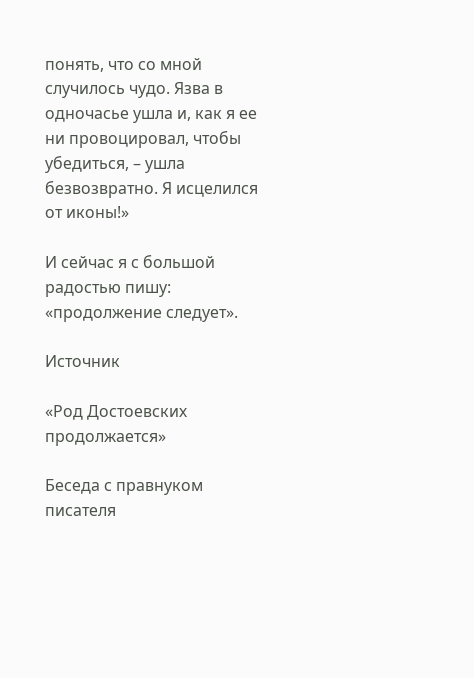понять, что со мной случилось чудо. Язва в одночасье ушла и, как я ее ни провоцировал, чтобы убедиться, – ушла безвозвратно. Я исцелился от иконы!»

И сейчас я с большой радостью пишу: «продолжение следует».

Источник

«Род Достоевских продолжается»

Беседа с правнуком писателя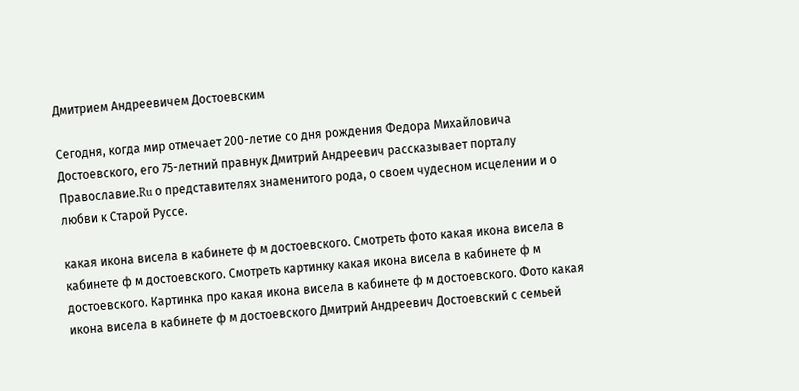Дмитрием Андреевичем Достоевским

Сегодня, когда мир отмечает 200-летие со дня рождения Федора Михайловича Достоевского, его 75-летний правнук Дмитрий Андреевич рассказывает порталу Православие.Ru о представителях знаменитого рода, о своем чудесном исцелении и о любви к Старой Руссе.

какая икона висела в кабинете ф м достоевского. Смотреть фото какая икона висела в кабинете ф м достоевского. Смотреть картинку какая икона висела в кабинете ф м достоевского. Картинка про какая икона висела в кабинете ф м достоевского. Фото какая икона висела в кабинете ф м достоевского Дмитрий Андреевич Достоевский с семьей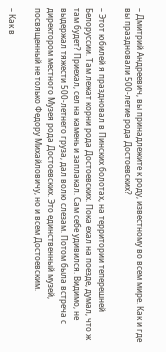– Дмитрий Андреевич, вы принадлежите к роду, известному во всем мире. Как и где вы праздновали 500-летие рода Достоевских?

– Этот юбилей я праздновал в Пинских болотах, на территории теперешней Белоруссии. Там лежат корни рода Достоевских. Пока ехал на поезде, думал, что ж там будет? Приехал, сел на камень и заплакал. Сам себе удивился. Видимо, не выдержал тяжести 500-летнего груза, дал волю слезам. Потом была встреча с директором местного Музея рода Достоевских. Это единственный музей, посвященный не только Федору Михайловичу, но и всем Достоевским.

– Как в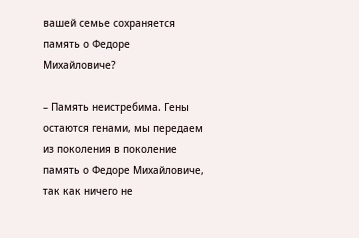вашей семье сохраняется память о Федоре Михайловиче?

– Память неистребима. Гены остаются генами, мы передаем из поколения в поколение память о Федоре Михайловиче, так как ничего не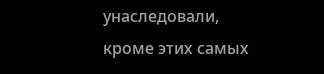унаследовали, кроме этих самых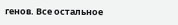генов. Все остальное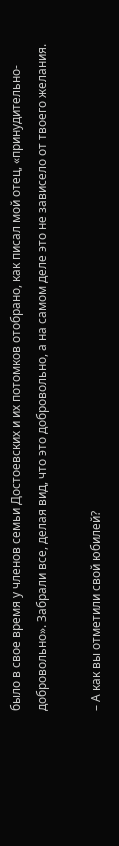было в свое время у членов семьи Достоевских и их потомков отобрано, как писал мой отец, «принудительно-добровольно». Забрали все, делая вид, что это добровольно, а на самом деле это не зависело от твоего желания.

– А как вы отметили свой юбилей?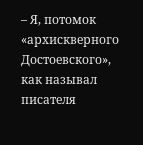– Я, потомок «архискверного Достоевского», как называл писателя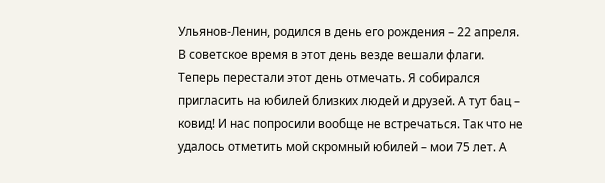Ульянов-Ленин, родился в день его рождения – 22 апреля. В советское время в этот день везде вешали флаги. Теперь перестали этот день отмечать. Я собирался пригласить на юбилей близких людей и друзей. А тут бац – ковид! И нас попросили вообще не встречаться. Так что не удалось отметить мой скромный юбилей – мои 75 лет. А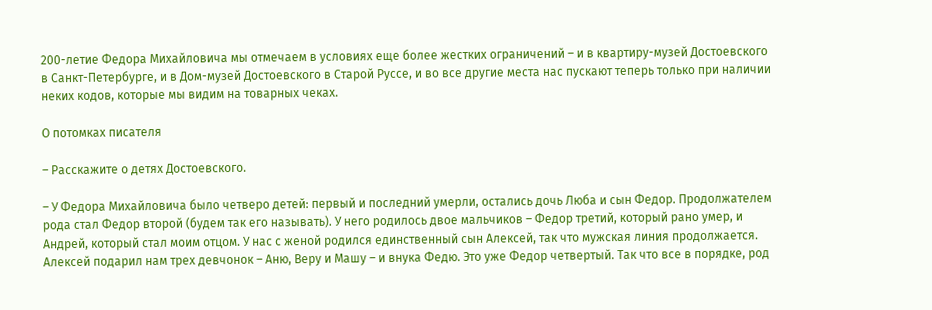200-летие Федора Михайловича мы отмечаем в условиях еще более жестких ограничений – и в квартиру-музей Достоевского в Санкт-Петербурге, и в Дом-музей Достоевского в Старой Руссе, и во все другие места нас пускают теперь только при наличии неких кодов, которые мы видим на товарных чеках.

О потомках писателя

– Расскажите о детях Достоевского.

– У Федора Михайловича было четверо детей: первый и последний умерли, остались дочь Люба и сын Федор. Продолжателем рода стал Федор второй (будем так его называть). У него родилось двое мальчиков – Федор третий, который рано умер, и Андрей, который стал моим отцом. У нас с женой родился единственный сын Алексей, так что мужская линия продолжается. Алексей подарил нам трех девчонок – Аню, Веру и Машу – и внука Федю. Это уже Федор четвертый. Так что все в порядке, род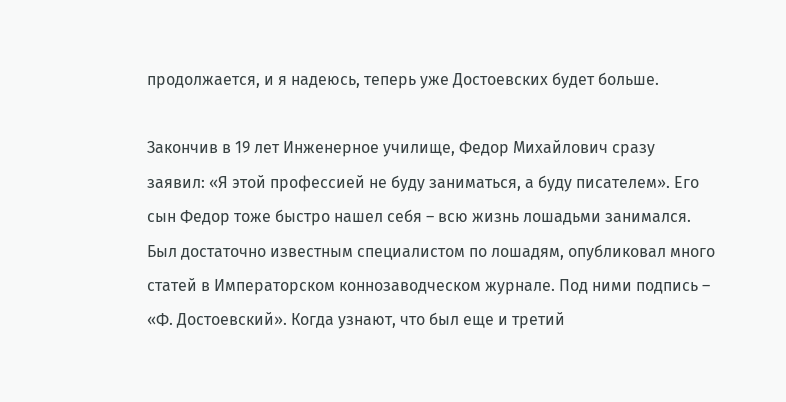продолжается, и я надеюсь, теперь уже Достоевских будет больше.

Закончив в 19 лет Инженерное училище, Федор Михайлович сразу заявил: «Я этой профессией не буду заниматься, а буду писателем». Его сын Федор тоже быстро нашел себя – всю жизнь лошадьми занимался. Был достаточно известным специалистом по лошадям, опубликовал много статей в Императорском коннозаводческом журнале. Под ними подпись – «Ф. Достоевский». Когда узнают, что был еще и третий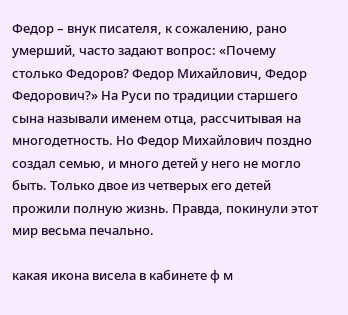Федор – внук писателя, к сожалению, рано умерший, часто задают вопрос: «Почему столько Федоров? Федор Михайлович, Федор Федорович?» На Руси по традиции старшего сына называли именем отца, рассчитывая на многодетность. Но Федор Михайлович поздно создал семью, и много детей у него не могло быть. Только двое из четверых его детей прожили полную жизнь. Правда, покинули этот мир весьма печально.

какая икона висела в кабинете ф м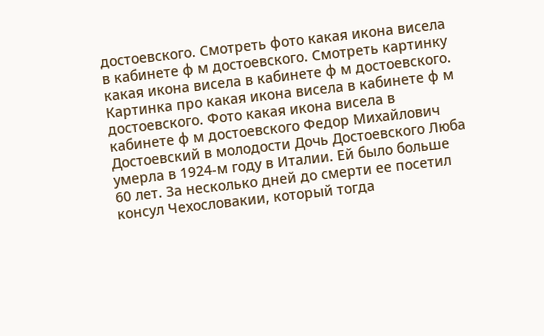достоевского. Смотреть фото какая икона висела в кабинете ф м достоевского. Смотреть картинку какая икона висела в кабинете ф м достоевского. Картинка про какая икона висела в кабинете ф м достоевского. Фото какая икона висела в кабинете ф м достоевского Федор Михайлович Достоевский в молодости Дочь Достоевского Люба умерла в 1924-м году в Италии. Ей было больше 60 лет. За несколько дней до смерти ее посетил консул Чехословакии, который тогда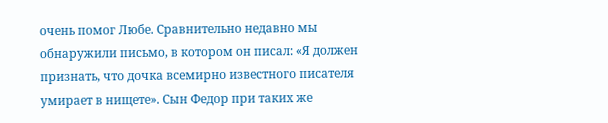очень помог Любе. Сравнительно недавно мы обнаружили письмо, в котором он писал: «Я должен признать, что дочка всемирно известного писателя умирает в нищете». Сын Федор при таких же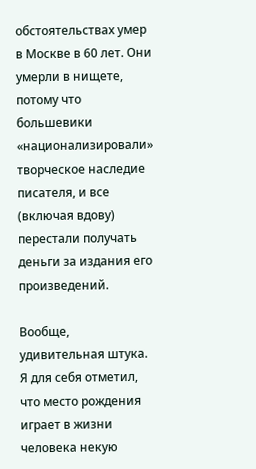обстоятельствах умер в Москве в 60 лет. Они умерли в нищете, потому что большевики «национализировали» творческое наследие писателя, и все (включая вдову) перестали получать деньги за издания его произведений.

Вообще, удивительная штука. Я для себя отметил, что место рождения играет в жизни человека некую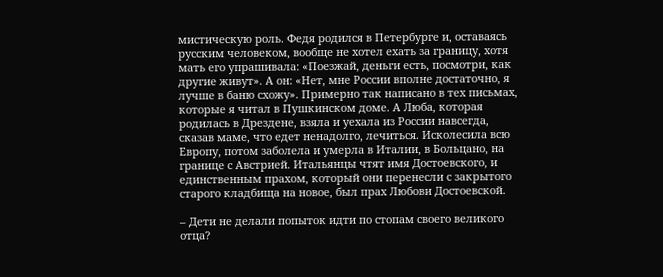мистическую роль. Федя родился в Петербурге и, оставаясь русским человеком, вообще не хотел ехать за границу, хотя мать его упрашивала: «Поезжай, деньги есть, посмотри, как другие живут». А он: «Нет, мне России вполне достаточно, я лучше в баню схожу». Примерно так написано в тех письмах, которые я читал в Пушкинском доме. А Люба, которая родилась в Дрездене, взяла и уехала из России навсегда, сказав маме, что едет ненадолго, лечиться. Исколесила всю Европу, потом заболела и умерла в Италии, в Больцано, на границе с Австрией. Итальянцы чтят имя Достоевского, и единственным прахом, который они перенесли с закрытого старого кладбища на новое, был прах Любови Достоевской.

– Дети не делали попыток идти по стопам своего великого отца?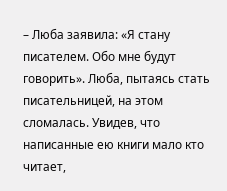– Люба заявила: «Я стану писателем. Обо мне будут говорить». Люба, пытаясь стать писательницей, на этом сломалась. Увидев, что написанные ею книги мало кто читает,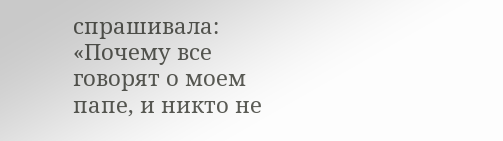спрашивала: «Почему все говорят о моем папе, и никто не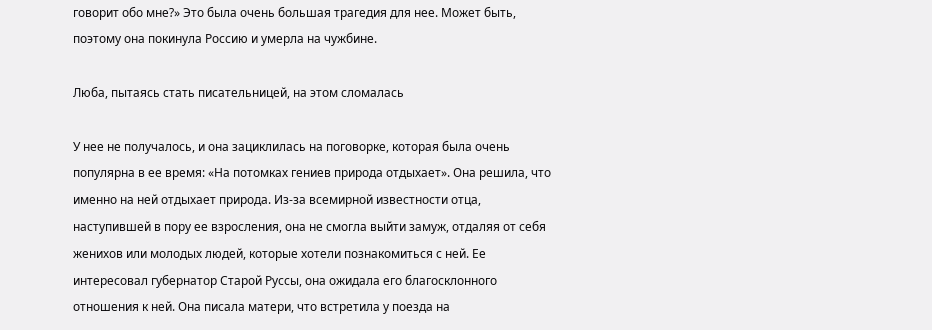говорит обо мне?» Это была очень большая трагедия для нее. Может быть, поэтому она покинула Россию и умерла на чужбине.

Люба, пытаясь стать писательницей, на этом сломалась

У нее не получалось, и она зациклилась на поговорке, которая была очень популярна в ее время: «На потомках гениев природа отдыхает». Она решила, что именно на ней отдыхает природа. Из-за всемирной известности отца, наступившей в пору ее взросления, она не смогла выйти замуж, отдаляя от себя женихов или молодых людей, которые хотели познакомиться с ней. Ее интересовал губернатор Старой Руссы, она ожидала его благосклонного отношения к ней. Она писала матери, что встретила у поезда на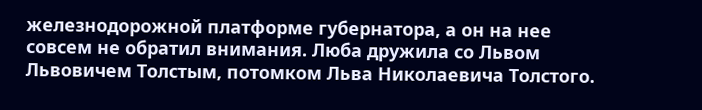железнодорожной платформе губернатора, а он на нее совсем не обратил внимания. Люба дружила со Львом Львовичем Толстым, потомком Льва Николаевича Толстого.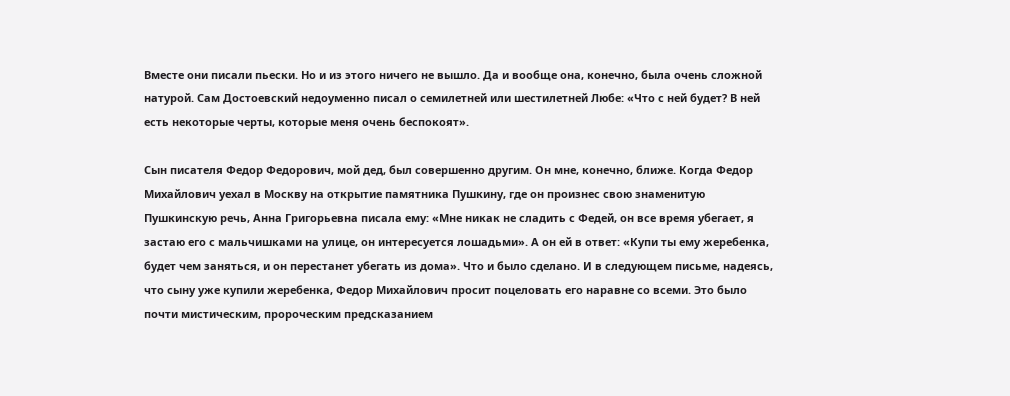Вместе они писали пьески. Но и из этого ничего не вышло. Да и вообще она, конечно, была очень сложной натурой. Сам Достоевский недоуменно писал о семилетней или шестилетней Любе: «Что с ней будет? В ней есть некоторые черты, которые меня очень беспокоят».

Сын писателя Федор Федорович, мой дед, был совершенно другим. Он мне, конечно, ближе. Когда Федор Михайлович уехал в Москву на открытие памятника Пушкину, где он произнес свою знаменитую Пушкинскую речь, Анна Григорьевна писала ему: «Мне никак не сладить с Федей, он все время убегает, я застаю его с мальчишками на улице, он интересуется лошадьми». А он ей в ответ: «Купи ты ему жеребенка, будет чем заняться, и он перестанет убегать из дома». Что и было сделано. И в следующем письме, надеясь, что сыну уже купили жеребенка, Федор Михайлович просит поцеловать его наравне со всеми. Это было почти мистическим, пророческим предсказанием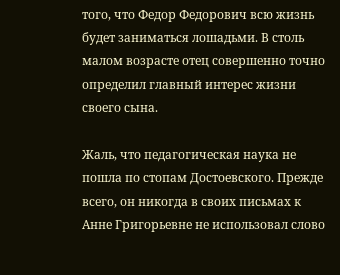того, что Федор Федорович всю жизнь будет заниматься лошадьми. В столь малом возрасте отец совершенно точно определил главный интерес жизни своего сына.

Жаль, что педагогическая наука не пошла по стопам Достоевского. Прежде всего, он никогда в своих письмах к Анне Григорьевне не использовал слово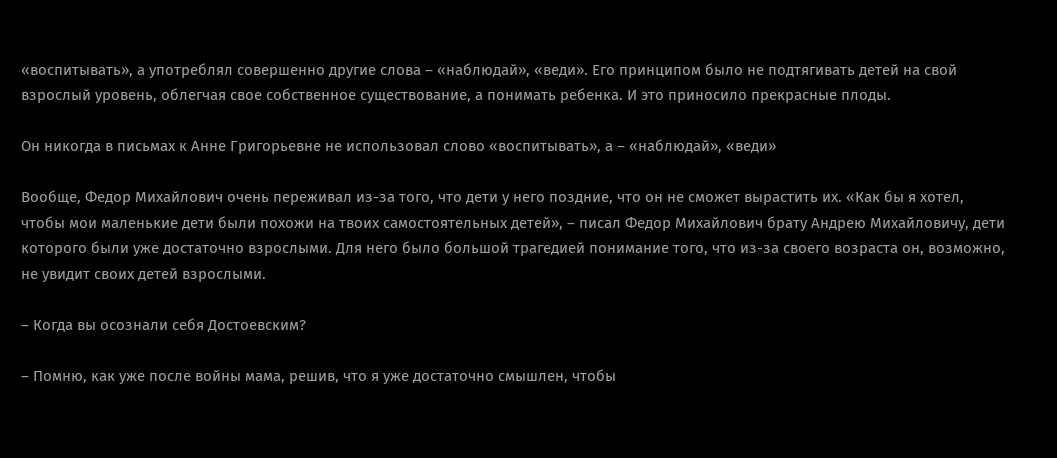«воспитывать», а употреблял совершенно другие слова – «наблюдай», «веди». Его принципом было не подтягивать детей на свой взрослый уровень, облегчая свое собственное существование, а понимать ребенка. И это приносило прекрасные плоды.

Он никогда в письмах к Анне Григорьевне не использовал слово «воспитывать», а – «наблюдай», «веди»

Вообще, Федор Михайлович очень переживал из-за того, что дети у него поздние, что он не сможет вырастить их. «Как бы я хотел, чтобы мои маленькие дети были похожи на твоих самостоятельных детей», – писал Федор Михайлович брату Андрею Михайловичу, дети которого были уже достаточно взрослыми. Для него было большой трагедией понимание того, что из-за своего возраста он, возможно, не увидит своих детей взрослыми.

– Когда вы осознали себя Достоевским?

– Помню, как уже после войны мама, решив, что я уже достаточно смышлен, чтобы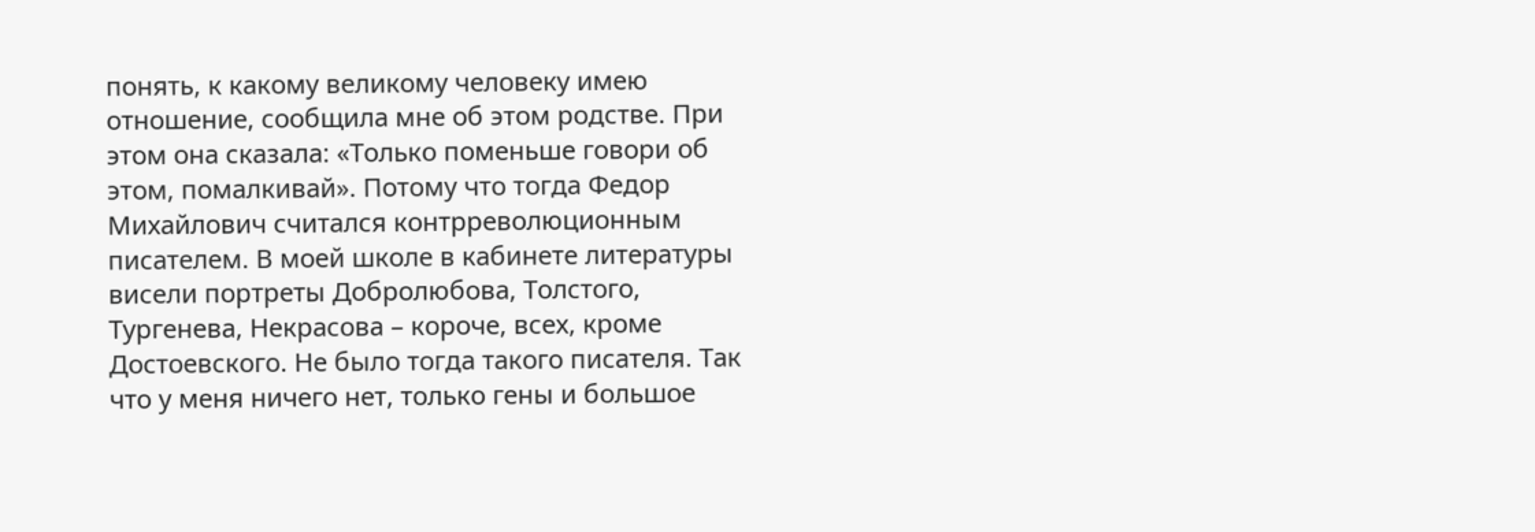понять, к какому великому человеку имею отношение, сообщила мне об этом родстве. При этом она сказала: «Только поменьше говори об этом, помалкивай». Потому что тогда Федор Михайлович считался контрреволюционным писателем. В моей школе в кабинете литературы висели портреты Добролюбова, Толстого, Тургенева, Некрасова – короче, всех, кроме Достоевского. Не было тогда такого писателя. Так что у меня ничего нет, только гены и большое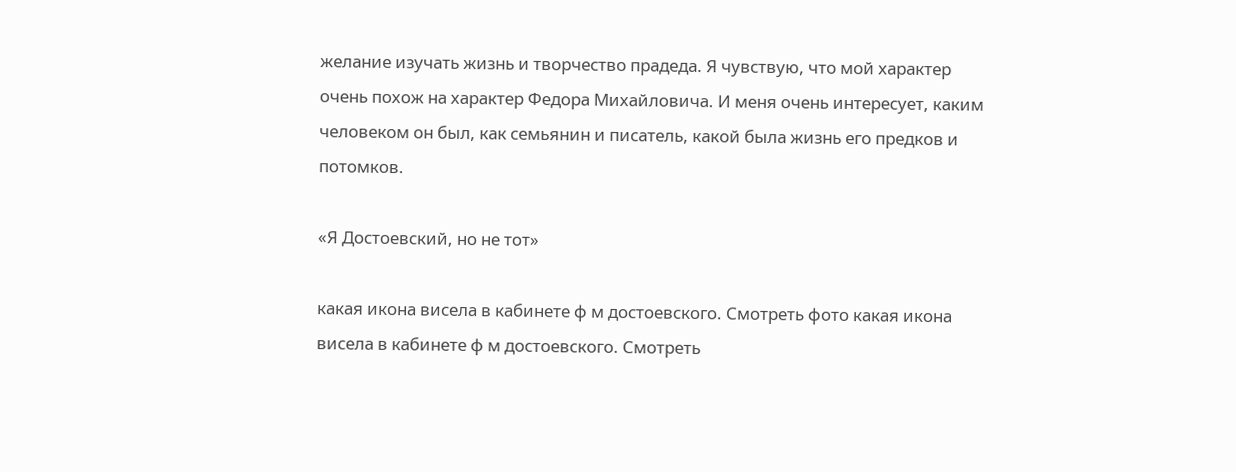желание изучать жизнь и творчество прадеда. Я чувствую, что мой характер очень похож на характер Федора Михайловича. И меня очень интересует, каким человеком он был, как семьянин и писатель, какой была жизнь его предков и потомков.

«Я Достоевский, но не тот»

какая икона висела в кабинете ф м достоевского. Смотреть фото какая икона висела в кабинете ф м достоевского. Смотреть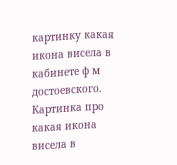картинку какая икона висела в кабинете ф м достоевского. Картинка про какая икона висела в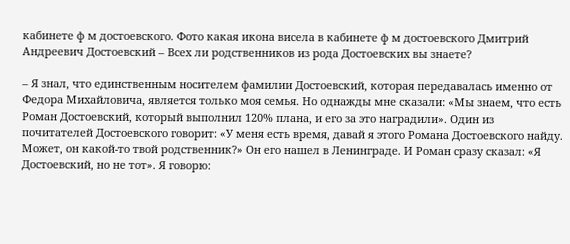кабинете ф м достоевского. Фото какая икона висела в кабинете ф м достоевского Дмитрий Андреевич Достоевский – Всех ли родственников из рода Достоевских вы знаете?

– Я знал, что единственным носителем фамилии Достоевский, которая передавалась именно от Федора Михайловича, является только моя семья. Но однажды мне сказали: «Мы знаем, что есть Роман Достоевский, который выполнил 120% плана, и его за это наградили». Один из почитателей Достоевского говорит: «У меня есть время, давай я этого Романа Достоевского найду. Может, он какой-то твой родственник?» Он его нашел в Ленинграде. И Роман сразу сказал: «Я Достоевский, но не тот». Я говорю: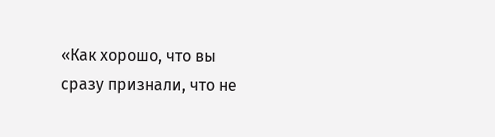«Как хорошо, что вы сразу признали, что не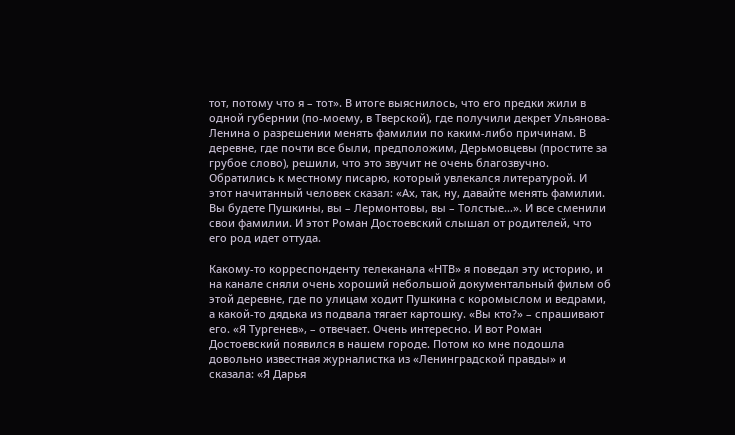тот, потому что я – тот». В итоге выяснилось, что его предки жили в одной губернии (по-моему, в Тверской), где получили декрет Ульянова-Ленина о разрешении менять фамилии по каким-либо причинам. В деревне, где почти все были, предположим, Дерьмовцевы (простите за грубое слово), решили, что это звучит не очень благозвучно. Обратились к местному писарю, который увлекался литературой. И этот начитанный человек сказал: «Ах, так, ну, давайте менять фамилии. Вы будете Пушкины, вы – Лермонтовы, вы – Толстые…». И все сменили свои фамилии. И этот Роман Достоевский слышал от родителей, что его род идет оттуда.

Какому-то корреспонденту телеканала «НТВ» я поведал эту историю, и на канале сняли очень хороший небольшой документальный фильм об этой деревне, где по улицам ходит Пушкина с коромыслом и ведрами, а какой-то дядька из подвала тягает картошку. «Вы кто?» – спрашивают его. «Я Тургенев», – отвечает. Очень интересно. И вот Роман Достоевский появился в нашем городе. Потом ко мне подошла довольно известная журналистка из «Ленинградской правды» и сказала: «Я Дарья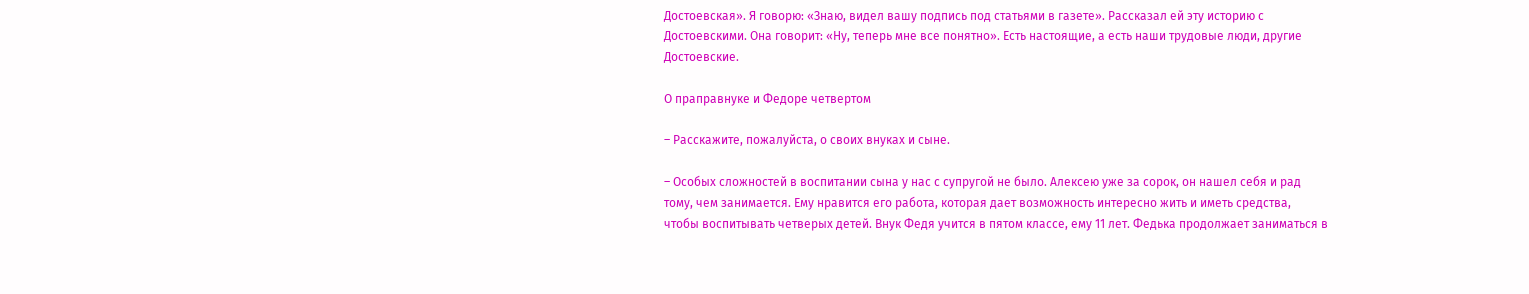Достоевская». Я говорю: «Знаю, видел вашу подпись под статьями в газете». Рассказал ей эту историю с Достоевскими. Она говорит: «Ну, теперь мне все понятно». Есть настоящие, а есть наши трудовые люди, другие Достоевские.

О праправнуке и Федоре четвертом

– Расскажите, пожалуйста, о своих внуках и сыне.

– Особых сложностей в воспитании сына у нас с супругой не было. Алексею уже за сорок, он нашел себя и рад тому, чем занимается. Ему нравится его работа, которая дает возможность интересно жить и иметь средства, чтобы воспитывать четверых детей. Внук Федя учится в пятом классе, ему 11 лет. Федька продолжает заниматься в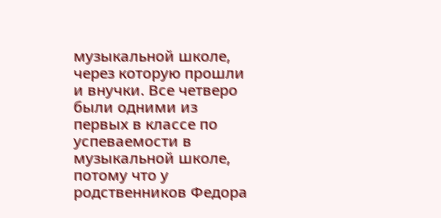музыкальной школе, через которую прошли и внучки. Все четверо были одними из первых в классе по успеваемости в музыкальной школе, потому что у родственников Федора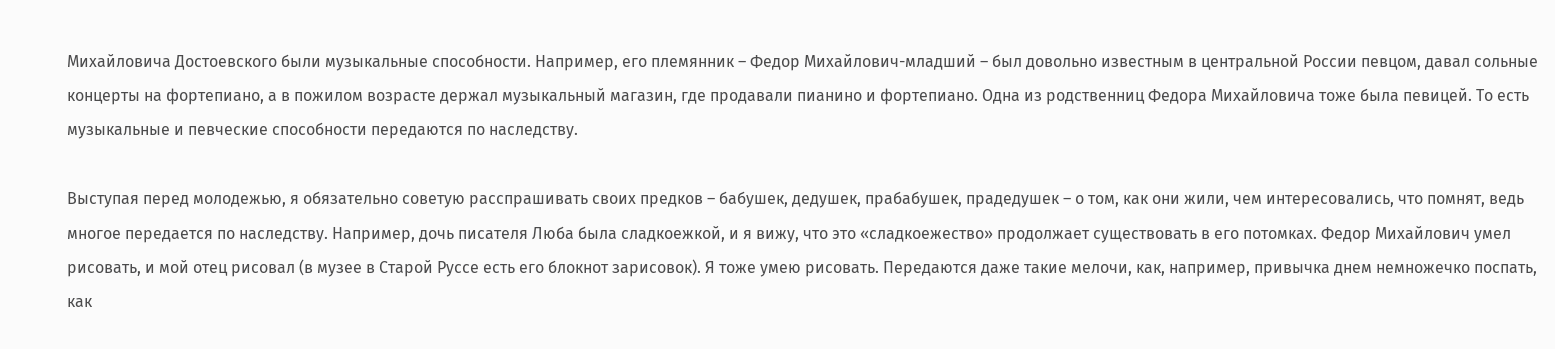Михайловича Достоевского были музыкальные способности. Например, его племянник – Федор Михайлович-младший – был довольно известным в центральной России певцом, давал сольные концерты на фортепиано, а в пожилом возрасте держал музыкальный магазин, где продавали пианино и фортепиано. Одна из родственниц Федора Михайловича тоже была певицей. То есть музыкальные и певческие способности передаются по наследству.

Выступая перед молодежью, я обязательно советую расспрашивать своих предков – бабушек, дедушек, прабабушек, прадедушек – о том, как они жили, чем интересовались, что помнят, ведь многое передается по наследству. Например, дочь писателя Люба была сладкоежкой, и я вижу, что это «сладкоежество» продолжает существовать в его потомках. Федор Михайлович умел рисовать, и мой отец рисовал (в музее в Старой Руссе есть его блокнот зарисовок). Я тоже умею рисовать. Передаются даже такие мелочи, как, например, привычка днем немножечко поспать, как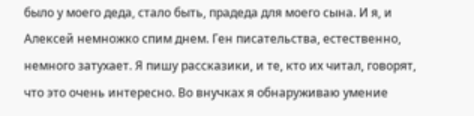было у моего деда, стало быть, прадеда для моего сына. И я, и Алексей немножко спим днем. Ген писательства, естественно, немного затухает. Я пишу рассказики, и те, кто их читал, говорят, что это очень интересно. Во внучках я обнаруживаю умение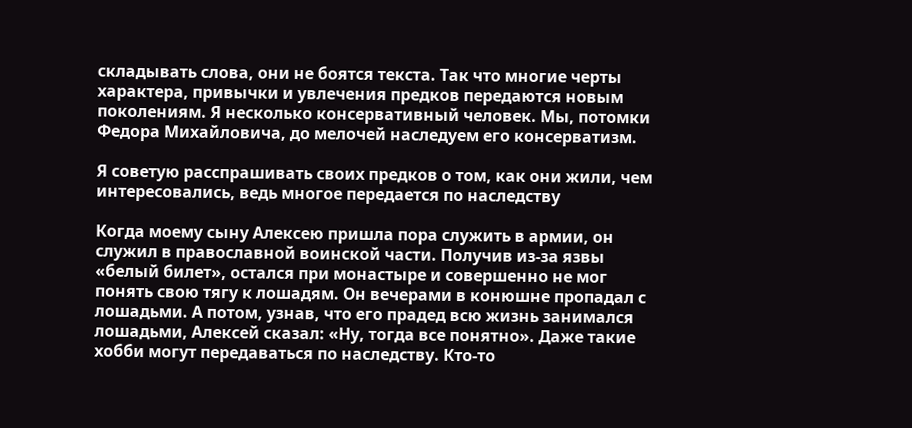складывать слова, они не боятся текста. Так что многие черты характера, привычки и увлечения предков передаются новым поколениям. Я несколько консервативный человек. Мы, потомки Федора Михайловича, до мелочей наследуем его консерватизм.

Я советую расспрашивать своих предков о том, как они жили, чем интересовались, ведь многое передается по наследству

Когда моему сыну Алексею пришла пора служить в армии, он служил в православной воинской части. Получив из-за язвы «белый билет», остался при монастыре и совершенно не мог понять свою тягу к лошадям. Он вечерами в конюшне пропадал с лошадьми. А потом, узнав, что его прадед всю жизнь занимался лошадьми, Алексей сказал: «Ну, тогда все понятно». Даже такие хобби могут передаваться по наследству. Кто-то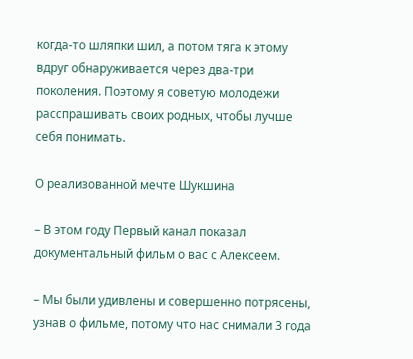когда-то шляпки шил, а потом тяга к этому вдруг обнаруживается через два-три поколения. Поэтому я советую молодежи расспрашивать своих родных, чтобы лучше себя понимать.

О реализованной мечте Шукшина

– В этом году Первый канал показал документальный фильм о вас с Алексеем.

– Мы были удивлены и совершенно потрясены, узнав о фильме, потому что нас снимали 3 года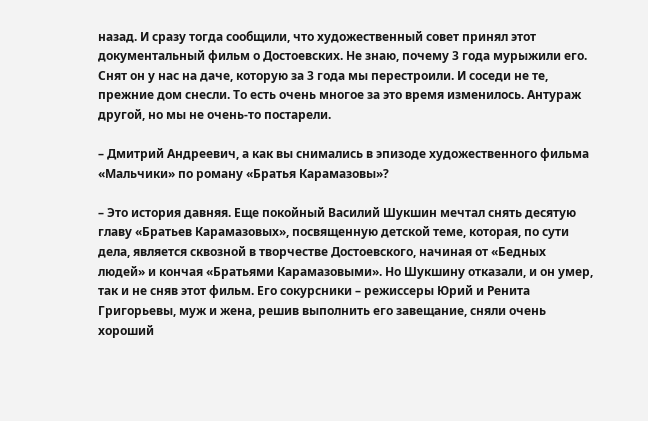назад. И сразу тогда сообщили, что художественный совет принял этот документальный фильм о Достоевских. Не знаю, почему 3 года мурыжили его. Снят он у нас на даче, которую за 3 года мы перестроили. И соседи не те, прежние дом снесли. То есть очень многое за это время изменилось. Антураж другой, но мы не очень-то постарели.

– Дмитрий Андреевич, а как вы снимались в эпизоде художественного фильма «Мальчики» по роману «Братья Карамазовы»?

– Это история давняя. Еще покойный Василий Шукшин мечтал снять десятую главу «Братьев Карамазовых», посвященную детской теме, которая, по сути дела, является сквозной в творчестве Достоевского, начиная от «Бедных людей» и кончая «Братьями Карамазовыми». Но Шукшину отказали, и он умер, так и не сняв этот фильм. Его сокурсники – режиссеры Юрий и Ренита Григорьевы, муж и жена, решив выполнить его завещание, сняли очень хороший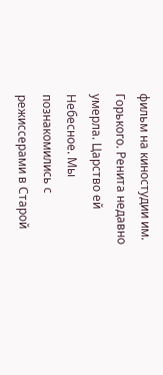фильм на киностудии им. Горького. Ренита недавно умерла. Царство ей Небесное. Мы познакомились с режиссерами в Старой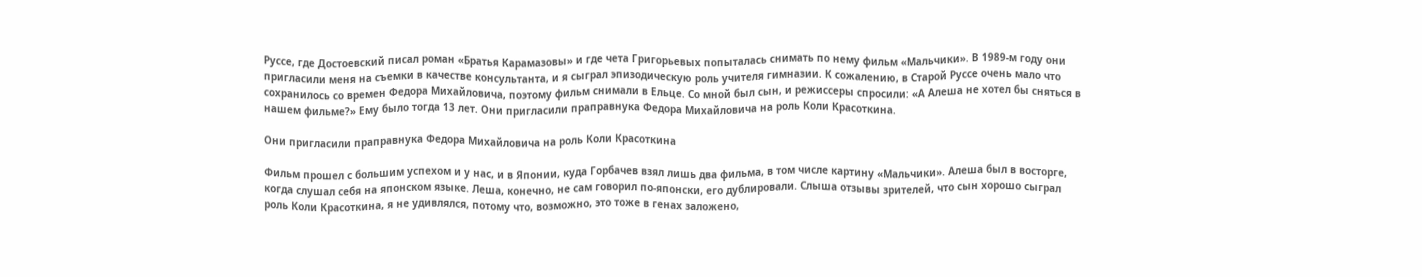Руссе, где Достоевский писал роман «Братья Карамазовы» и где чета Григорьевых попыталась снимать по нему фильм «Мальчики». В 1989-м году они пригласили меня на съемки в качестве консультанта, и я сыграл эпизодическую роль учителя гимназии. К сожалению, в Старой Руссе очень мало что сохранилось со времен Федора Михайловича, поэтому фильм снимали в Ельце. Со мной был сын, и режиссеры спросили: «А Алеша не хотел бы сняться в нашем фильме?» Ему было тогда 13 лет. Они пригласили праправнука Федора Михайловича на роль Коли Красоткина.

Они пригласили праправнука Федора Михайловича на роль Коли Красоткина

Фильм прошел с большим успехом и у нас, и в Японии, куда Горбачев взял лишь два фильма, в том числе картину «Мальчики». Алеша был в восторге, когда слушал себя на японском языке. Леша, конечно, не сам говорил по-японски, его дублировали. Слыша отзывы зрителей, что сын хорошо сыграл роль Коли Красоткина, я не удивлялся, потому что, возможно, это тоже в генах заложено,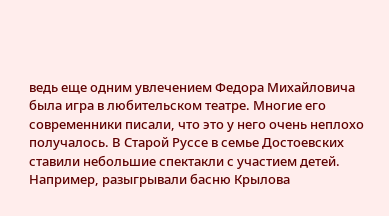ведь еще одним увлечением Федора Михайловича была игра в любительском театре. Многие его современники писали, что это у него очень неплохо получалось. В Старой Руссе в семье Достоевских ставили небольшие спектакли с участием детей. Например, разыгрывали басню Крылова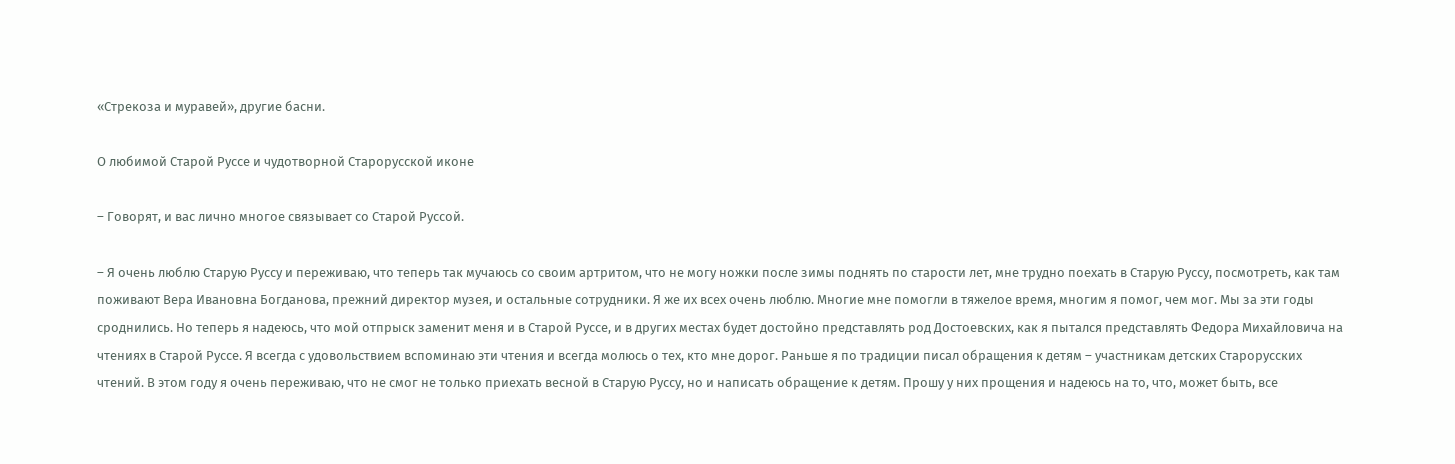«Стрекоза и муравей», другие басни.

О любимой Старой Руссе и чудотворной Старорусской иконе

– Говорят, и вас лично многое связывает со Старой Руссой.

– Я очень люблю Старую Руссу и переживаю, что теперь так мучаюсь со своим артритом, что не могу ножки после зимы поднять по старости лет, мне трудно поехать в Старую Руссу, посмотреть, как там поживают Вера Ивановна Богданова, прежний директор музея, и остальные сотрудники. Я же их всех очень люблю. Многие мне помогли в тяжелое время, многим я помог, чем мог. Мы за эти годы сроднились. Но теперь я надеюсь, что мой отпрыск заменит меня и в Старой Руссе, и в других местах будет достойно представлять род Достоевских, как я пытался представлять Федора Михайловича на чтениях в Старой Руссе. Я всегда с удовольствием вспоминаю эти чтения и всегда молюсь о тех, кто мне дорог. Раньше я по традиции писал обращения к детям – участникам детских Старорусских чтений. В этом году я очень переживаю, что не смог не только приехать весной в Старую Руссу, но и написать обращение к детям. Прошу у них прощения и надеюсь на то, что, может быть, все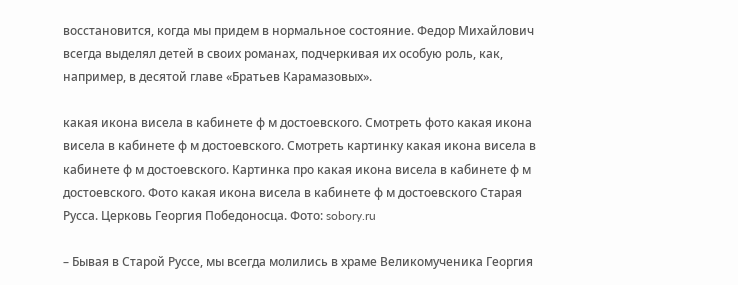восстановится, когда мы придем в нормальное состояние. Федор Михайлович всегда выделял детей в своих романах, подчеркивая их особую роль, как, например, в десятой главе «Братьев Карамазовых».

какая икона висела в кабинете ф м достоевского. Смотреть фото какая икона висела в кабинете ф м достоевского. Смотреть картинку какая икона висела в кабинете ф м достоевского. Картинка про какая икона висела в кабинете ф м достоевского. Фото какая икона висела в кабинете ф м достоевского Старая Русса. Церковь Георгия Победоносца. Фото: sobory.ru

– Бывая в Старой Руссе, мы всегда молились в храме Великомученика Георгия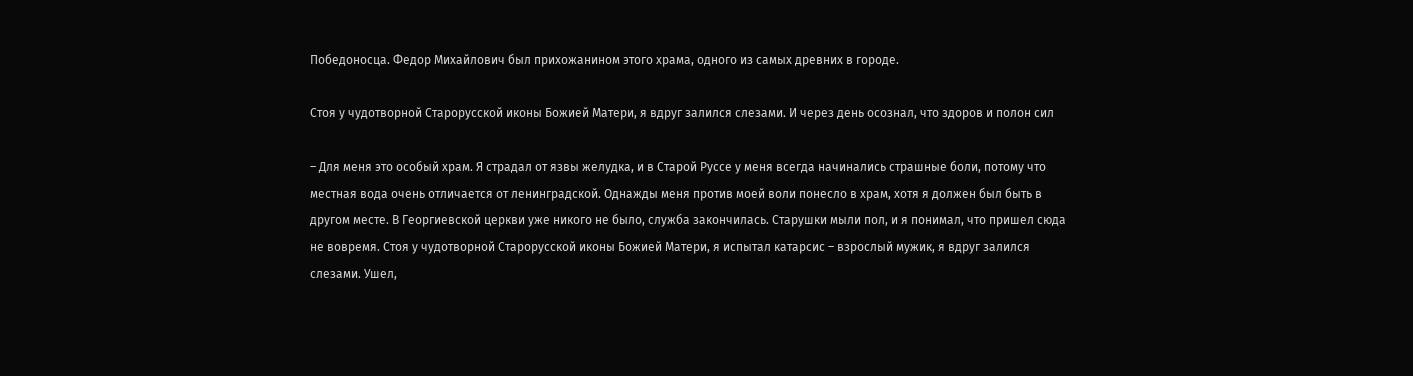Победоносца. Федор Михайлович был прихожанином этого храма, одного из самых древних в городе.

Стоя у чудотворной Старорусской иконы Божией Матери, я вдруг залился слезами. И через день осознал, что здоров и полон сил

– Для меня это особый храм. Я страдал от язвы желудка, и в Старой Руссе у меня всегда начинались страшные боли, потому что местная вода очень отличается от ленинградской. Однажды меня против моей воли понесло в храм, хотя я должен был быть в другом месте. В Георгиевской церкви уже никого не было, служба закончилась. Старушки мыли пол, и я понимал, что пришел сюда не вовремя. Стоя у чудотворной Старорусской иконы Божией Матери, я испытал катарсис – взрослый мужик, я вдруг залился слезами. Ушел,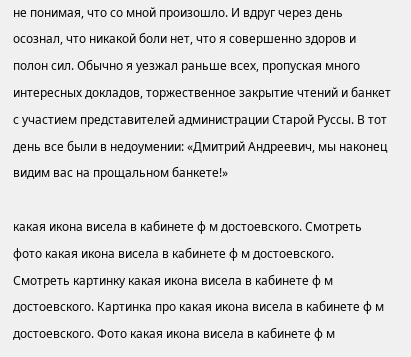не понимая, что со мной произошло. И вдруг через день осознал, что никакой боли нет, что я совершенно здоров и полон сил. Обычно я уезжал раньше всех, пропуская много интересных докладов, торжественное закрытие чтений и банкет с участием представителей администрации Старой Руссы. В тот день все были в недоумении: «Дмитрий Андреевич, мы наконец видим вас на прощальном банкете!»

какая икона висела в кабинете ф м достоевского. Смотреть фото какая икона висела в кабинете ф м достоевского. Смотреть картинку какая икона висела в кабинете ф м достоевского. Картинка про какая икона висела в кабинете ф м достоевского. Фото какая икона висела в кабинете ф м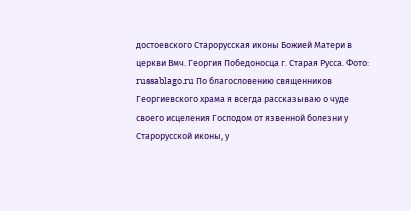достоевского Старорусская иконы Божией Матери в церкви Вмч. Георгия Победоносца г. Старая Русса. Фото: russablago.ru По благословению священников Георгиевского храма я всегда рассказываю о чуде своего исцеления Господом от язвенной болезни у Старорусской иконы, у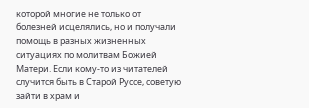которой многие не только от болезней исцелялись, но и получали помощь в разных жизненных ситуациях по молитвам Божией Матери. Если кому-то из читателей случится быть в Старой Руссе, советую зайти в храм и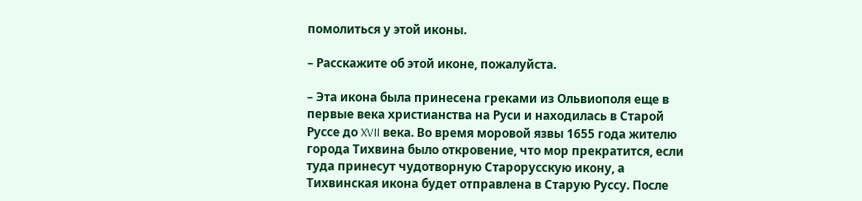помолиться у этой иконы.

– Расскажите об этой иконе, пожалуйста.

– Эта икона была принесена греками из Ольвиополя еще в первые века христианства на Руси и находилась в Старой Руссе до XVII века. Во время моровой язвы 1655 года жителю города Тихвина было откровение, что мор прекратится, если туда принесут чудотворную Старорусскую икону, а Тихвинская икона будет отправлена в Старую Руссу. После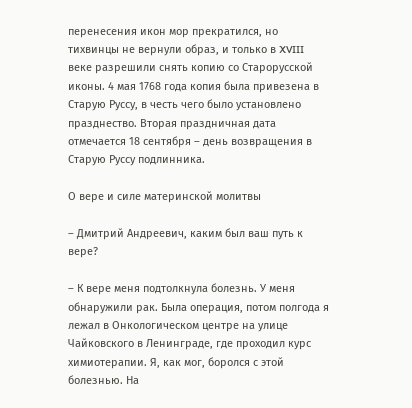перенесения икон мор прекратился, но тихвинцы не вернули образ, и только в XVIII веке разрешили снять копию со Старорусской иконы. 4 мая 1768 года копия была привезена в Старую Руссу, в честь чего было установлено празднество. Вторая праздничная дата отмечается 18 сентября – день возвращения в Старую Руссу подлинника.

О вере и силе материнской молитвы

– Дмитрий Андреевич, каким был ваш путь к вере?

– К вере меня подтолкнула болезнь. У меня обнаружили рак. Была операция, потом полгода я лежал в Онкологическом центре на улице Чайковского в Ленинграде, где проходил курс химиотерапии. Я, как мог, боролся с этой болезнью. На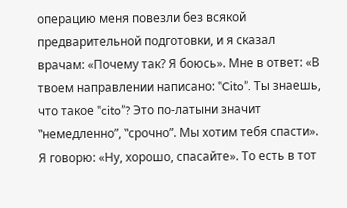операцию меня повезли без всякой предварительной подготовки, и я сказал врачам: «Почему так? Я боюсь». Мне в ответ: «В твоем направлении написано: ‟Cito”. Ты знаешь, что такое ‟cito”? Это по-латыни значит ‟немедленно”, ‟срочно”. Мы хотим тебя спасти». Я говорю: «Ну, хорошо, спасайте». То есть в тот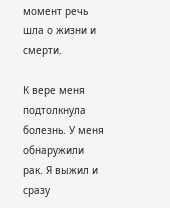момент речь шла о жизни и смерти.

К вере меня подтолкнула болезнь. У меня обнаружили рак. Я выжил и сразу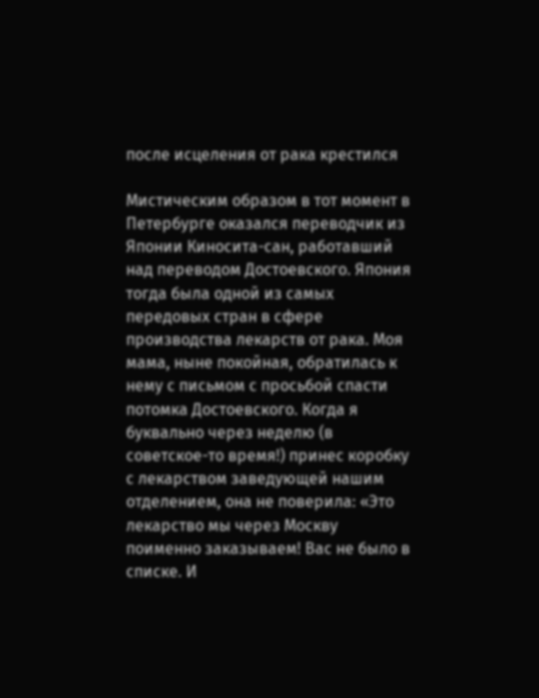после исцеления от рака крестился

Мистическим образом в тот момент в Петербурге оказался переводчик из Японии Киносита-сан, работавший над переводом Достоевского. Япония тогда была одной из самых передовых стран в сфере производства лекарств от рака. Моя мама, ныне покойная, обратилась к нему с письмом с просьбой спасти потомка Достоевского. Когда я буквально через неделю (в советское-то время!) принес коробку с лекарством заведующей нашим отделением, она не поверила: «Это лекарство мы через Москву поименно заказываем! Вас не было в списке. И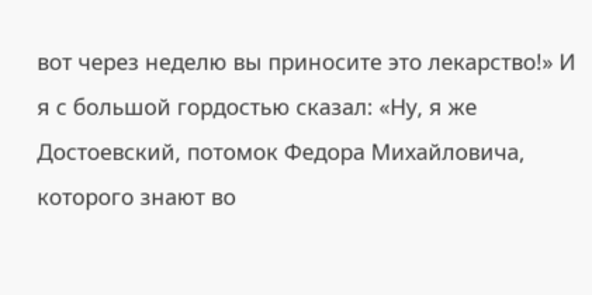вот через неделю вы приносите это лекарство!» И я с большой гордостью сказал: «Ну, я же Достоевский, потомок Федора Михайловича, которого знают во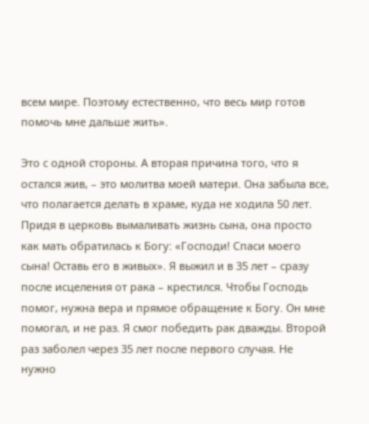всем мире. Поэтому естественно, что весь мир готов помочь мне дальше жить».

Это с одной стороны. А вторая причина того, что я остался жив, – это молитва моей матери. Она забыла все, что полагается делать в храме, куда не ходила 50 лет. Придя в церковь вымаливать жизнь сына, она просто как мать обратилась к Богу: «Господи! Спаси моего сына! Оставь его в живых». Я выжил и в 35 лет – сразу после исцеления от рака – крестился. Чтобы Господь помог, нужна вера и прямое обращение к Богу. Он мне помогал, и не раз. Я смог победить рак дважды. Второй раз заболел через 35 лет после первого случая. Не нужно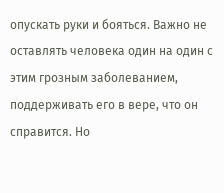опускать руки и бояться. Важно не оставлять человека один на один с этим грозным заболеванием, поддерживать его в вере, что он справится. Но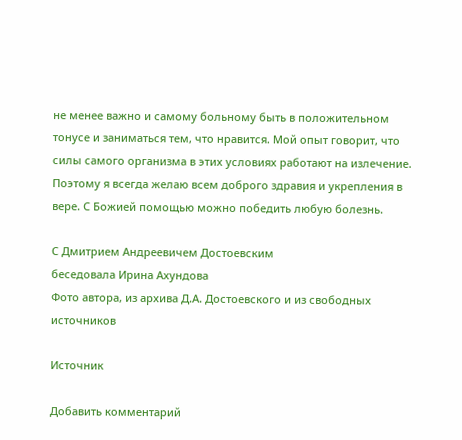не менее важно и самому больному быть в положительном тонусе и заниматься тем, что нравится. Мой опыт говорит, что силы самого организма в этих условиях работают на излечение. Поэтому я всегда желаю всем доброго здравия и укрепления в вере. С Божией помощью можно победить любую болезнь.

С Дмитрием Андреевичем Достоевским
беседовала Ирина Ахундова
Фото автора, из архива Д.А. Достоевского и из свободных источников

Источник

Добавить комментарий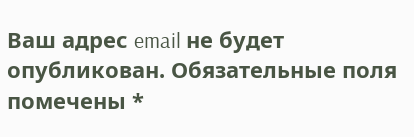Ваш адрес email не будет опубликован. Обязательные поля помечены *